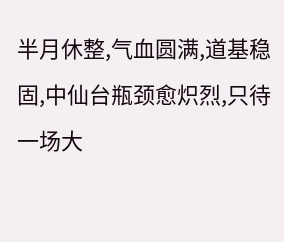半月休整,气血圆满,道基稳固,中仙台瓶颈愈炽烈,只待一场大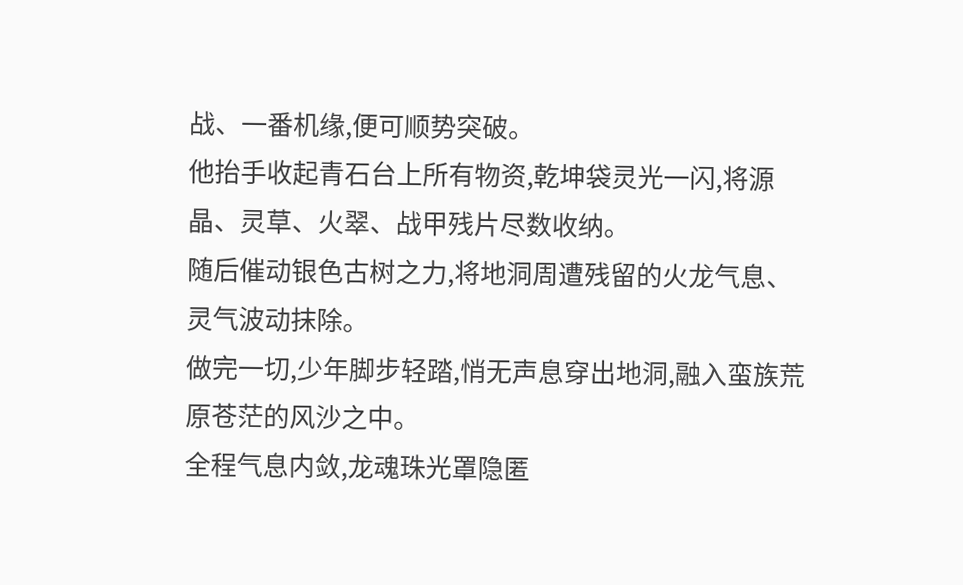战、一番机缘,便可顺势突破。
他抬手收起青石台上所有物资,乾坤袋灵光一闪,将源晶、灵草、火翠、战甲残片尽数收纳。
随后催动银色古树之力,将地洞周遭残留的火龙气息、灵气波动抹除。
做完一切,少年脚步轻踏,悄无声息穿出地洞,融入蛮族荒原苍茫的风沙之中。
全程气息内敛,龙魂珠光罩隐匿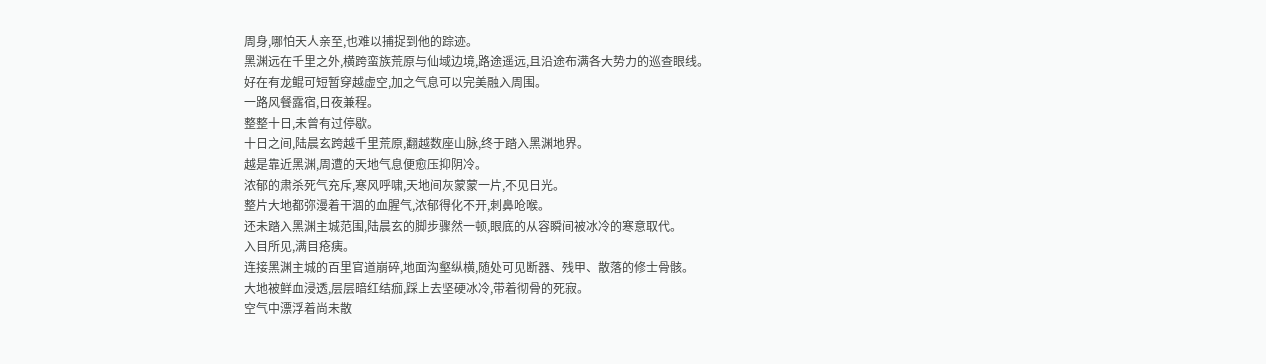周身,哪怕天人亲至,也难以捕捉到他的踪迹。
黑渊远在千里之外,横跨蛮族荒原与仙域边境,路途遥远,且沿途布满各大势力的巡查眼线。
好在有龙鲲可短暂穿越虚空,加之气息可以完美融入周围。
一路风餐露宿,日夜兼程。
整整十日,未曾有过停歇。
十日之间,陆晨玄跨越千里荒原,翻越数座山脉,终于踏入黑渊地界。
越是靠近黑渊,周遭的天地气息便愈压抑阴冷。
浓郁的肃杀死气充斥,寒风呼啸,天地间灰蒙蒙一片,不见日光。
整片大地都弥漫着干涸的血腥气,浓郁得化不开,刺鼻呛喉。
还未踏入黑渊主城范围,陆晨玄的脚步骤然一顿,眼底的从容瞬间被冰冷的寒意取代。
入目所见,满目疮痍。
连接黑渊主城的百里官道崩碎,地面沟壑纵横,随处可见断器、残甲、散落的修士骨骸。
大地被鲜血浸透,层层暗红结痂,踩上去坚硬冰冷,带着彻骨的死寂。
空气中漂浮着尚未散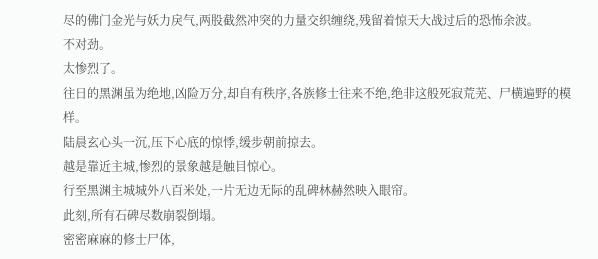尽的佛门金光与妖力戾气,两股截然冲突的力量交织缠绕,残留着惊天大战过后的恐怖余波。
不对劲。
太惨烈了。
往日的黑渊虽为绝地,凶险万分,却自有秩序,各族修士往来不绝,绝非这般死寂荒芜、尸横遍野的模样。
陆晨玄心头一沉,压下心底的惊悸,缓步朝前掠去。
越是靠近主城,惨烈的景象越是触目惊心。
行至黑渊主城城外八百米处,一片无边无际的乱碑林赫然映入眼帘。
此刻,所有石碑尽数崩裂倒塌。
密密麻麻的修士尸体,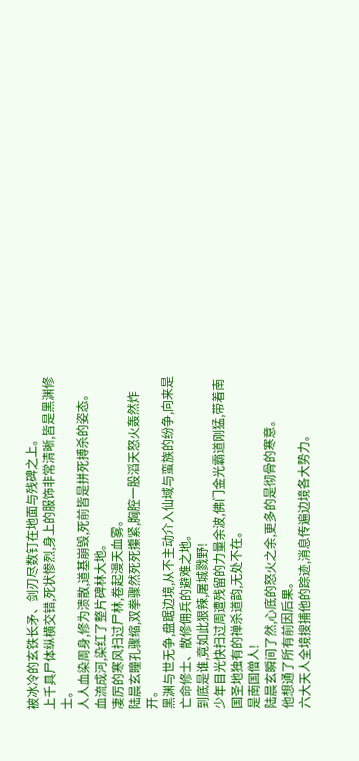被冰冷的玄铁长矛、剑刃尽数钉在地面与残碑之上。
上千具尸体纵横交错,死状惨烈,身上的服饰非常清晰,皆是黑渊修士。
人人血染周身,修为溃散,道基崩毁,死前皆是拼死搏杀的姿态。
血流成河,染红了整片碑林大地。
凄厉的寒风扫过尸林,卷起漫天血雾。
陆晨玄瞳孔骤缩,双拳骤然死死攥紧,胸腔一股滔天怒火轰然炸开。
黑渊与世无争,盘踞边境,从不主动介入仙域与蛮族的纷争,向来是亡命修士、散修佣兵的避难之地。
到底是谁,竟如此狠辣,屠城戮野!
少年目光快扫过周遭残留的力量余波,佛门金光霸道刚猛,带着南国圣地独有的禅杀道韵,无处不在。
是南国僧人!
陆晨玄瞬间了然,心底的怒火之余,更多的是彻骨的寒意。
他想通了所有前因后果。
六大天人全境搜捕他的踪迹,消息传遍边境各大势力。